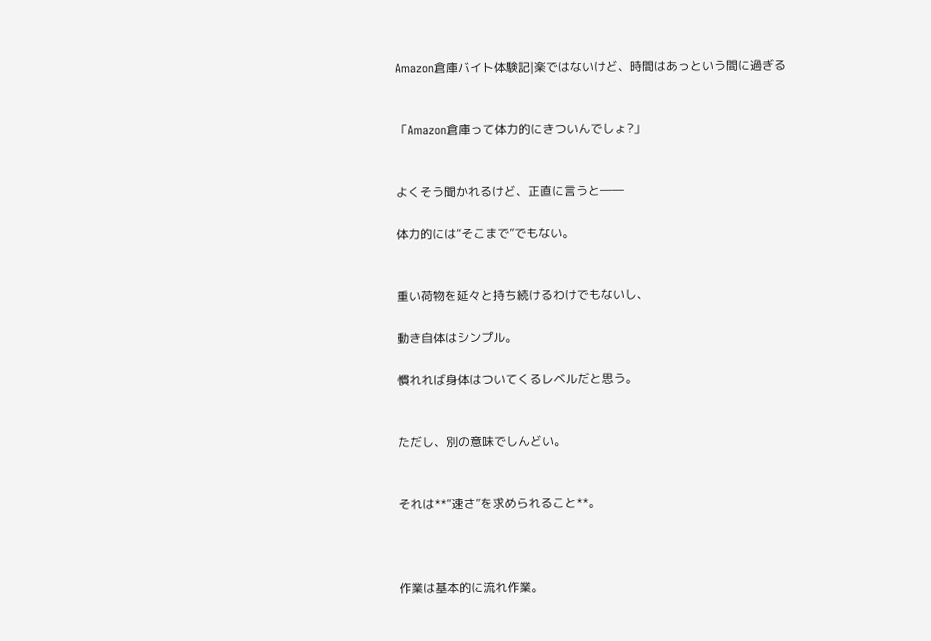Amazon倉庫バイト体験記|楽ではないけど、時間はあっという間に過ぎる


「Amazon倉庫って体力的にきついんでしょ?」


よくそう聞かれるけど、正直に言うと――

体力的には“そこまで”でもない。


重い荷物を延々と持ち続けるわけでもないし、

動き自体はシンプル。

慣れれば身体はついてくるレベルだと思う。


ただし、別の意味でしんどい。


それは**“速さ”を求められること**。



作業は基本的に流れ作業。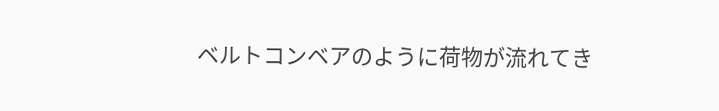ベルトコンベアのように荷物が流れてき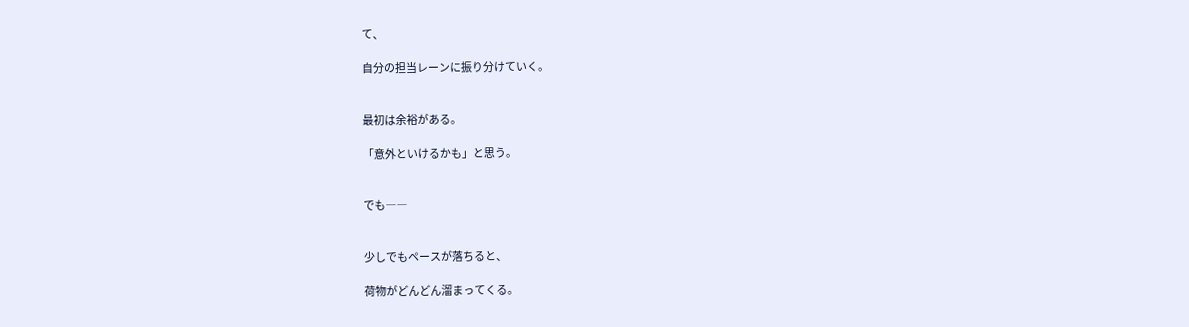て、

自分の担当レーンに振り分けていく。


最初は余裕がある。

「意外といけるかも」と思う。


でも――


少しでもペースが落ちると、

荷物がどんどん溜まってくる。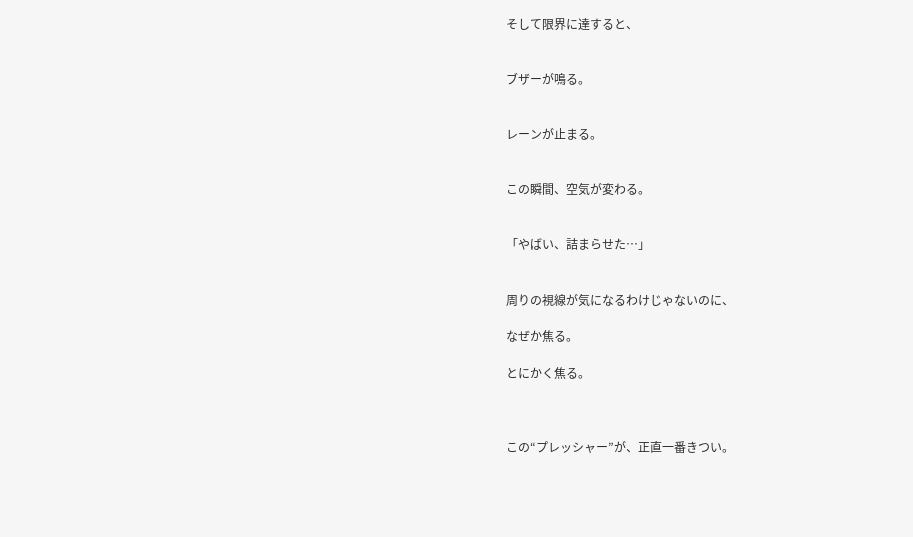そして限界に達すると、


ブザーが鳴る。


レーンが止まる。


この瞬間、空気が変わる。


「やばい、詰まらせた…」


周りの視線が気になるわけじゃないのに、

なぜか焦る。

とにかく焦る。



この“プレッシャー”が、正直一番きつい。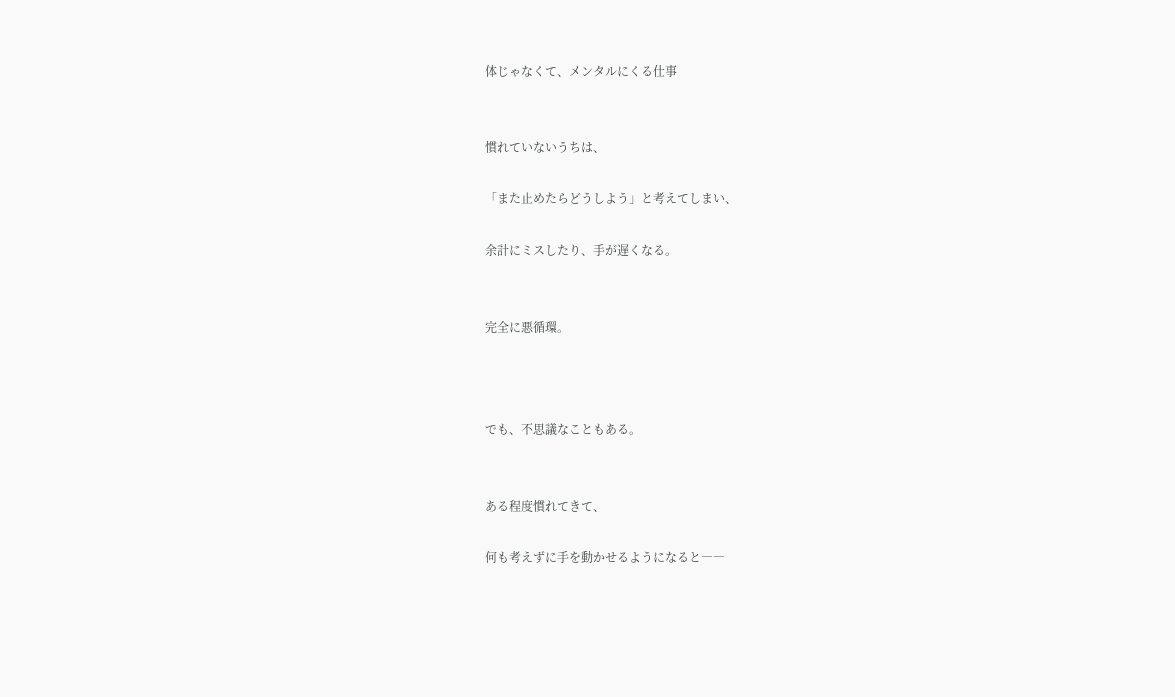体じゃなくて、メンタルにくる仕事


慣れていないうちは、

「また止めたらどうしよう」と考えてしまい、

余計にミスしたり、手が遅くなる。


完全に悪循環。



でも、不思議なこともある。


ある程度慣れてきて、

何も考えずに手を動かせるようになると――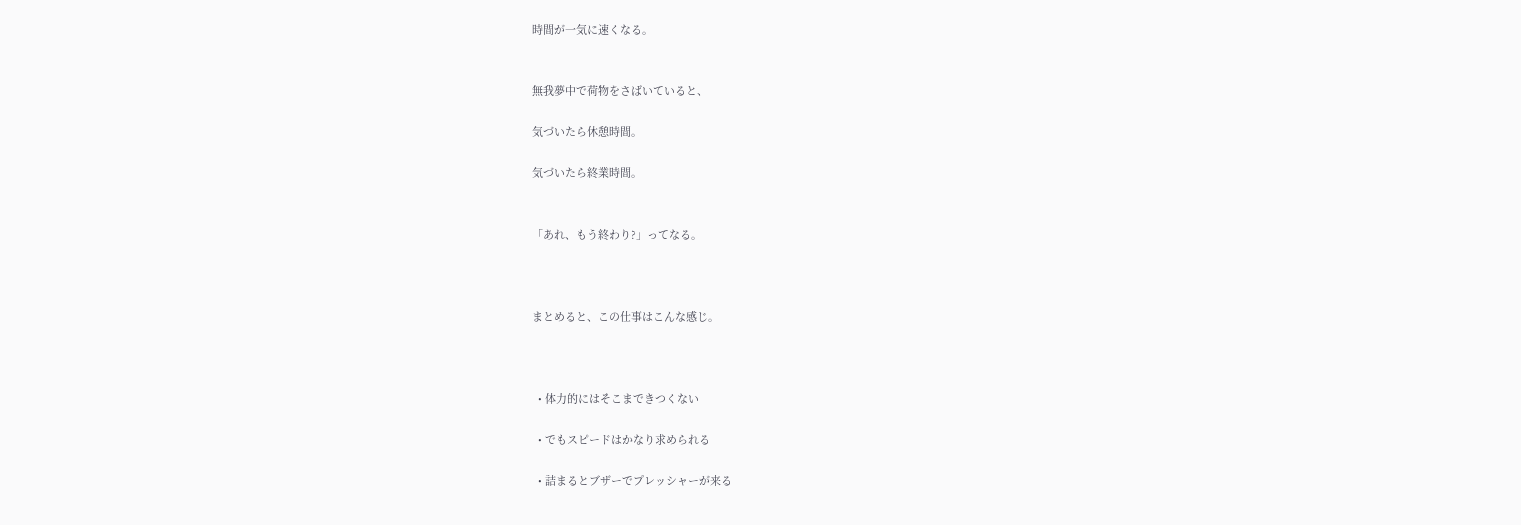時間が一気に速くなる。


無我夢中で荷物をさばいていると、

気づいたら休憩時間。

気づいたら終業時間。


「あれ、もう終わり?」ってなる。



まとめると、この仕事はこんな感じ。



  • 体力的にはそこまできつくない

  • でもスピードはかなり求められる

  • 詰まるとブザーでプレッシャーが来る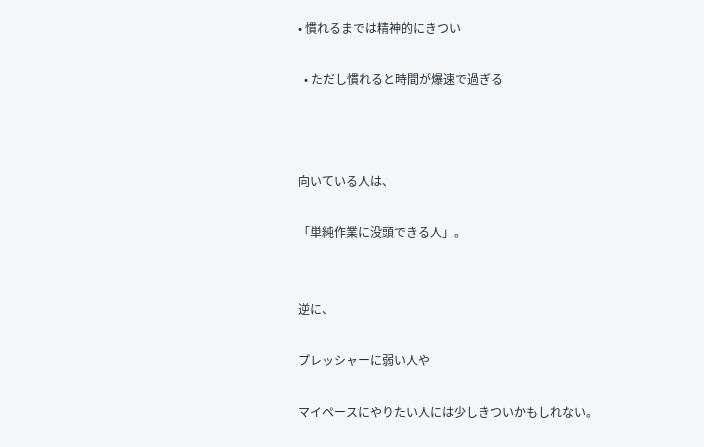• 慣れるまでは精神的にきつい

  • ただし慣れると時間が爆速で過ぎる



向いている人は、

「単純作業に没頭できる人」。


逆に、

プレッシャーに弱い人や

マイペースにやりたい人には少しきついかもしれない。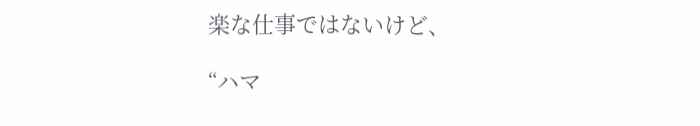楽な仕事ではないけど、

“ハマ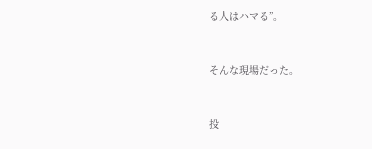る人はハマる”。


そんな現場だった。


投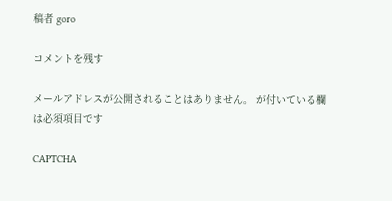稿者 goro

コメントを残す

メールアドレスが公開されることはありません。 が付いている欄は必須項目です

CAPTCHA